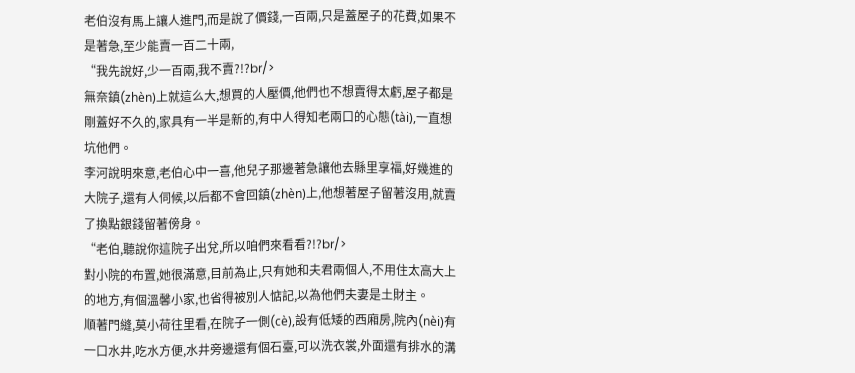老伯沒有馬上讓人進門,而是說了價錢,一百兩,只是蓋屋子的花費,如果不是著急,至少能賣一百二十兩,
“我先說好,少一百兩,我不賣?!?br/>
無奈鎮(zhèn)上就這么大,想買的人壓價,他們也不想賣得太虧,屋子都是剛蓋好不久的,家具有一半是新的,有中人得知老兩口的心態(tài),一直想坑他們。
李河說明來意,老伯心中一喜,他兒子那邊著急讓他去縣里享福,好幾進的大院子,還有人伺候,以后都不會回鎮(zhèn)上,他想著屋子留著沒用,就賣了換點銀錢留著傍身。
“老伯,聽說你這院子出兌,所以咱們來看看?!?br/>
對小院的布置,她很滿意,目前為止,只有她和夫君兩個人,不用住太高大上的地方,有個溫馨小家,也省得被別人惦記,以為他們夫妻是土財主。
順著門縫,莫小荷往里看,在院子一側(cè),設有低矮的西廂房,院內(nèi)有一口水井,吃水方便,水井旁邊還有個石臺,可以洗衣裳,外面還有排水的溝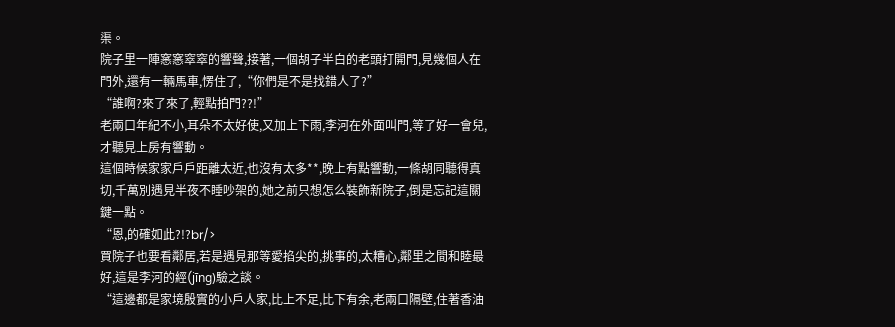渠。
院子里一陣窸窸窣窣的響聲,接著,一個胡子半白的老頭打開門,見幾個人在門外,還有一輛馬車,愣住了,“你們是不是找錯人了?”
“誰啊?來了來了,輕點拍門??!”
老兩口年紀不小,耳朵不太好使,又加上下雨,李河在外面叫門,等了好一會兒,才聽見上房有響動。
這個時候家家戶戶距離太近,也沒有太多**,晚上有點響動,一條胡同聽得真切,千萬別遇見半夜不睡吵架的,她之前只想怎么裝飾新院子,倒是忘記這關鍵一點。
“恩,的確如此?!?br/>
買院子也要看鄰居,若是遇見那等愛掐尖的,挑事的,太糟心,鄰里之間和睦最好,這是李河的經(jīng)驗之談。
“這邊都是家境殷實的小戶人家,比上不足,比下有余,老兩口隔壁,住著香油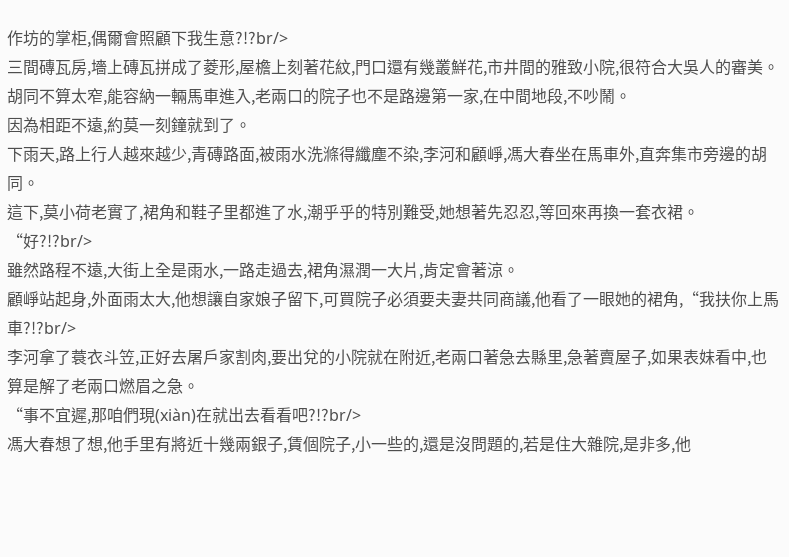作坊的掌柜,偶爾會照顧下我生意?!?br/>
三間磚瓦房,墻上磚瓦拼成了菱形,屋檐上刻著花紋,門口還有幾叢鮮花,市井間的雅致小院,很符合大吳人的審美。
胡同不算太窄,能容納一輛馬車進入,老兩口的院子也不是路邊第一家,在中間地段,不吵鬧。
因為相距不遠,約莫一刻鐘就到了。
下雨天,路上行人越來越少,青磚路面,被雨水洗滌得纖塵不染,李河和顧崢,馮大春坐在馬車外,直奔集市旁邊的胡同。
這下,莫小荷老實了,裙角和鞋子里都進了水,潮乎乎的特別難受,她想著先忍忍,等回來再換一套衣裙。
“好?!?br/>
雖然路程不遠,大街上全是雨水,一路走過去,裙角濕潤一大片,肯定會著涼。
顧崢站起身,外面雨太大,他想讓自家娘子留下,可買院子必須要夫妻共同商議,他看了一眼她的裙角,“我扶你上馬車?!?br/>
李河拿了蓑衣斗笠,正好去屠戶家割肉,要出兌的小院就在附近,老兩口著急去縣里,急著賣屋子,如果表妹看中,也算是解了老兩口燃眉之急。
“事不宜遲,那咱們現(xiàn)在就出去看看吧?!?br/>
馮大春想了想,他手里有將近十幾兩銀子,賃個院子,小一些的,還是沒問題的,若是住大雜院,是非多,他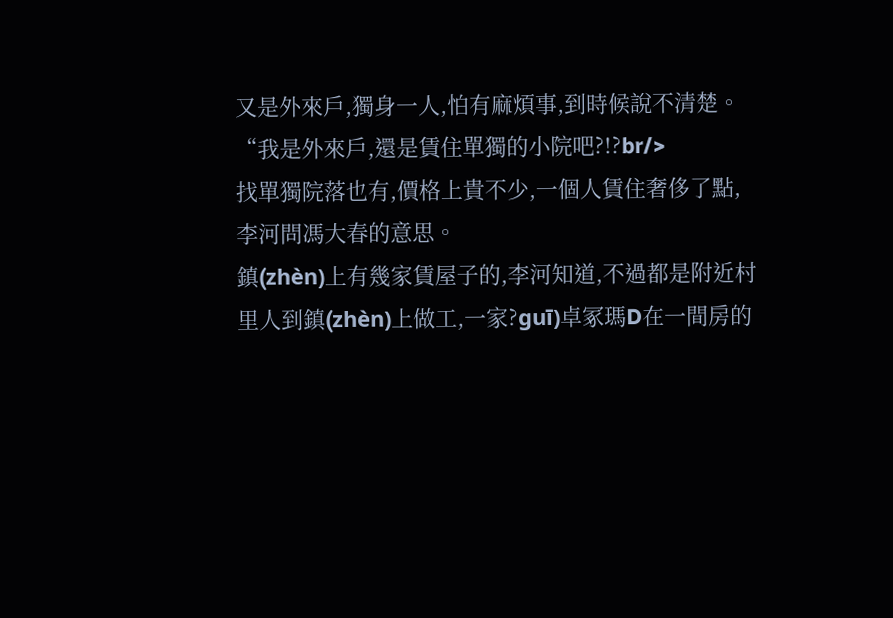又是外來戶,獨身一人,怕有麻煩事,到時候說不清楚。
“我是外來戶,還是賃住單獨的小院吧?!?br/>
找單獨院落也有,價格上貴不少,一個人賃住奢侈了點,李河問馮大春的意思。
鎮(zhèn)上有幾家賃屋子的,李河知道,不過都是附近村里人到鎮(zhèn)上做工,一家?guī)卓冢瑪D在一間房的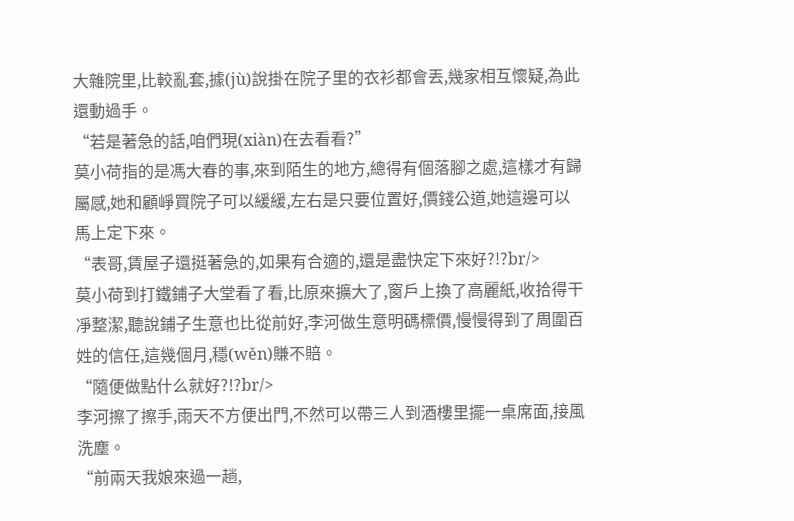大雜院里,比較亂套,據(jù)說掛在院子里的衣衫都會丟,幾家相互懷疑,為此還動過手。
“若是著急的話,咱們現(xiàn)在去看看?”
莫小荷指的是馮大春的事,來到陌生的地方,總得有個落腳之處,這樣才有歸屬感,她和顧崢買院子可以緩緩,左右是只要位置好,價錢公道,她這邊可以馬上定下來。
“表哥,賃屋子還挺著急的,如果有合適的,還是盡快定下來好?!?br/>
莫小荷到打鐵鋪子大堂看了看,比原來擴大了,窗戶上換了高麗紙,收拾得干凈整潔,聽說鋪子生意也比從前好,李河做生意明碼標價,慢慢得到了周圍百姓的信任,這幾個月,穩(wěn)賺不賠。
“隨便做點什么就好?!?br/>
李河擦了擦手,雨天不方便出門,不然可以帶三人到酒樓里擺一桌席面,接風洗塵。
“前兩天我娘來過一趟,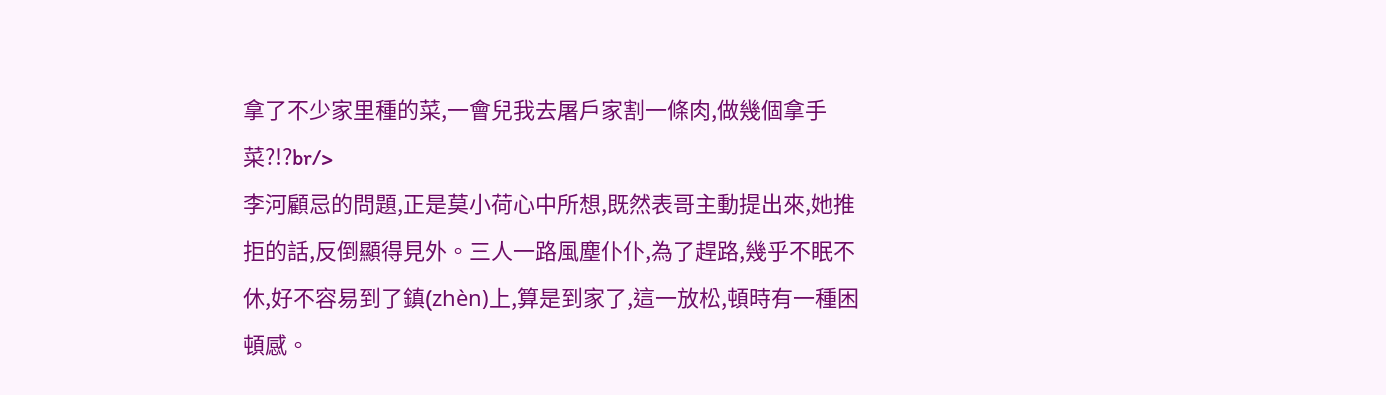拿了不少家里種的菜,一會兒我去屠戶家割一條肉,做幾個拿手菜?!?br/>
李河顧忌的問題,正是莫小荷心中所想,既然表哥主動提出來,她推拒的話,反倒顯得見外。三人一路風塵仆仆,為了趕路,幾乎不眠不休,好不容易到了鎮(zhèn)上,算是到家了,這一放松,頓時有一種困頓感。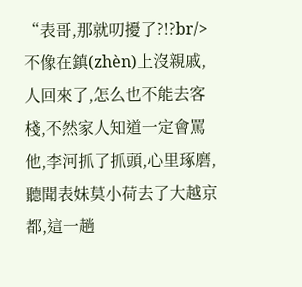“表哥,那就叨擾了?!?br/>
不像在鎮(zhèn)上沒親戚,人回來了,怎么也不能去客棧,不然家人知道一定會罵他,李河抓了抓頭,心里琢磨,聽聞表妹莫小荷去了大越京都,這一趟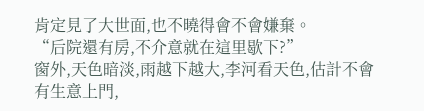肯定見了大世面,也不曉得會不會嫌棄。
“后院還有房,不介意就在這里歇下?”
窗外,天色暗淡,雨越下越大,李河看天色,估計不會有生意上門,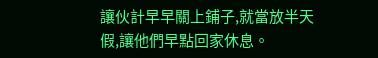讓伙計早早關上鋪子,就當放半天假,讓他們早點回家休息。